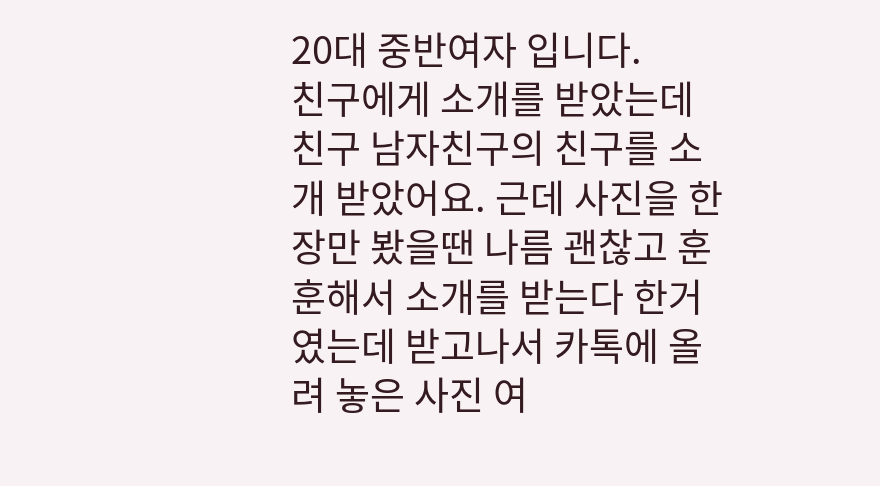20대 중반여자 입니다.
친구에게 소개를 받았는데 친구 남자친구의 친구를 소개 받았어요. 근데 사진을 한장만 봤을땐 나름 괜찮고 훈훈해서 소개를 받는다 한거였는데 받고나서 카톡에 올려 놓은 사진 여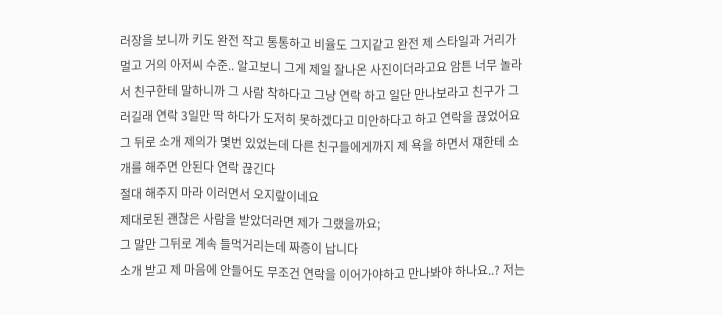러장을 보니까 키도 완전 작고 통통하고 비율도 그지같고 완전 제 스타일과 거리가 멀고 거의 아저씨 수준.. 알고보니 그게 제일 잘나온 사진이더라고요 암튼 너무 놀라서 친구한테 말하니까 그 사람 착하다고 그냥 연락 하고 일단 만나보라고 친구가 그러길래 연락 3일만 딱 하다가 도저히 못하겠다고 미안하다고 하고 연락을 끊었어요
그 뒤로 소개 제의가 몇번 있었는데 다른 친구들에게까지 제 욕을 하면서 쟤한테 소개를 해주면 안된다 연락 끊긴다
절대 해주지 마라 이러면서 오지랖이네요
제대로된 괜찮은 사람을 받았더라면 제가 그랬을까요;
그 말만 그뒤로 계속 들먹거리는데 짜증이 납니다
소개 받고 제 마음에 안들어도 무조건 연락을 이어가야하고 만나봐야 하나요..? 저는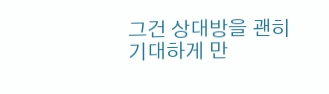그건 상대방을 괜히 기대하게 만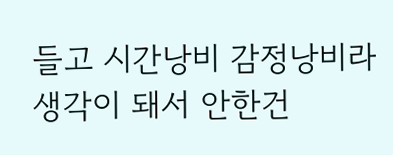들고 시간낭비 감정낭비라 생각이 돼서 안한건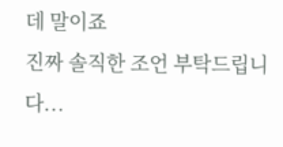데 말이죠
진짜 솔직한 조언 부탁드립니다...